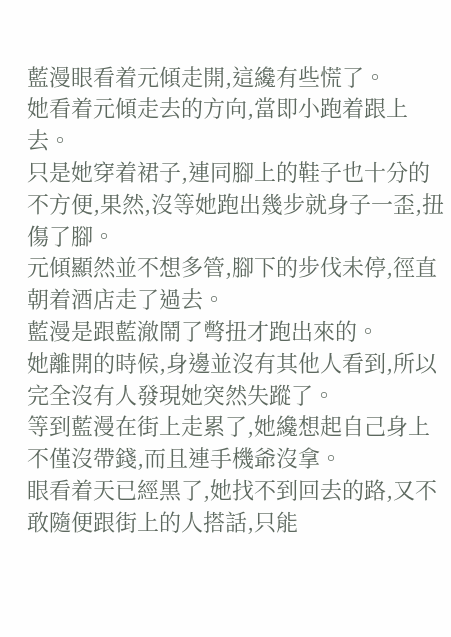藍漫眼看着元傾走開,這纔有些慌了。
她看着元傾走去的方向,當即小跑着跟上去。
只是她穿着裙子,連同腳上的鞋子也十分的不方便,果然,沒等她跑出幾步就身子一歪,扭傷了腳。
元傾顯然並不想多管,腳下的步伐未停,徑直朝着酒店走了過去。
藍漫是跟藍澈鬧了彆扭才跑出來的。
她離開的時候,身邊並沒有其他人看到,所以完全沒有人發現她突然失蹤了。
等到藍漫在街上走累了,她纔想起自己身上不僅沒帶錢,而且連手機爺沒拿。
眼看着天已經黑了,她找不到回去的路,又不敢隨便跟街上的人搭話,只能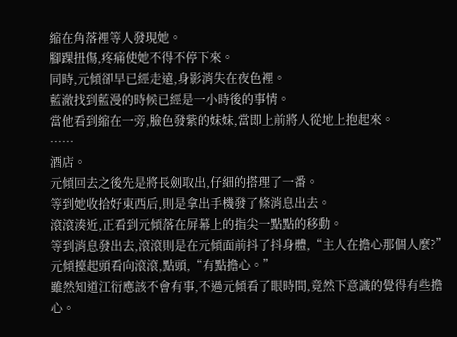縮在角落裡等人發現她。
腳踝扭傷,疼痛使她不得不停下來。
同時,元傾卻早已經走遠,身影消失在夜色裡。
藍澈找到藍漫的時候已經是一小時後的事情。
當他看到縮在一旁,臉色發紫的妹妹,當即上前將人從地上抱起來。
……
酒店。
元傾回去之後先是將長劍取出,仔細的搭理了一番。
等到她收拾好東西后,則是拿出手機發了條消息出去。
滾滾湊近,正看到元傾落在屏幕上的指尖一點點的移動。
等到消息發出去,滾滾則是在元傾面前抖了抖身體,“主人在擔心那個人麼?”
元傾擡起頭看向滾滾,點頭,“有點擔心。”
雖然知道江衍應該不會有事,不過元傾看了眼時間,竟然下意識的覺得有些擔心。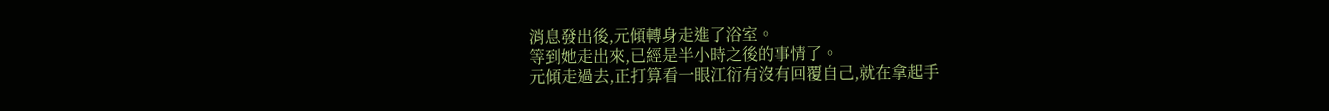消息發出後,元傾轉身走進了浴室。
等到她走出來,已經是半小時之後的事情了。
元傾走過去,正打算看一眼江衍有沒有回覆自己,就在拿起手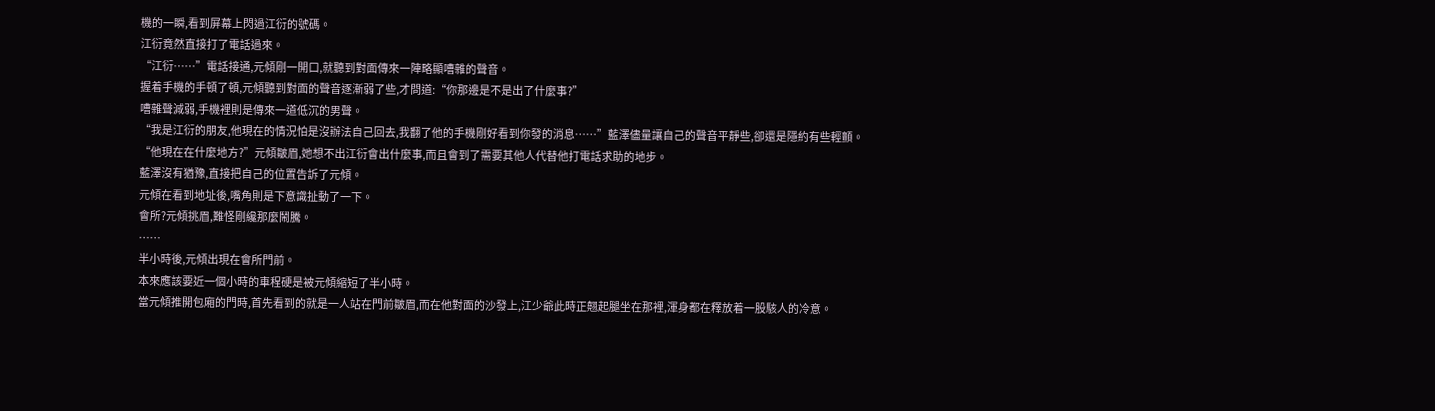機的一瞬,看到屏幕上閃過江衍的號碼。
江衍竟然直接打了電話過來。
“江衍……”電話接通,元傾剛一開口,就聽到對面傳來一陣略顯嘈雜的聲音。
握着手機的手頓了頓,元傾聽到對面的聲音逐漸弱了些,才問道:“你那邊是不是出了什麼事?”
嘈雜聲減弱,手機裡則是傳來一道低沉的男聲。
“我是江衍的朋友,他現在的情況怕是沒辦法自己回去,我翻了他的手機剛好看到你發的消息……”藍澤儘量讓自己的聲音平靜些,卻還是隱約有些輕顫。
“他現在在什麼地方?”元傾皺眉,她想不出江衍會出什麼事,而且會到了需要其他人代替他打電話求助的地步。
藍澤沒有猶豫,直接把自己的位置告訴了元傾。
元傾在看到地址後,嘴角則是下意識扯動了一下。
會所?元傾挑眉,難怪剛纔那麼鬧騰。
……
半小時後,元傾出現在會所門前。
本來應該要近一個小時的車程硬是被元傾縮短了半小時。
當元傾推開包廂的門時,首先看到的就是一人站在門前皺眉,而在他對面的沙發上,江少爺此時正翹起腿坐在那裡,渾身都在釋放着一股駭人的冷意。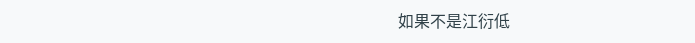如果不是江衍低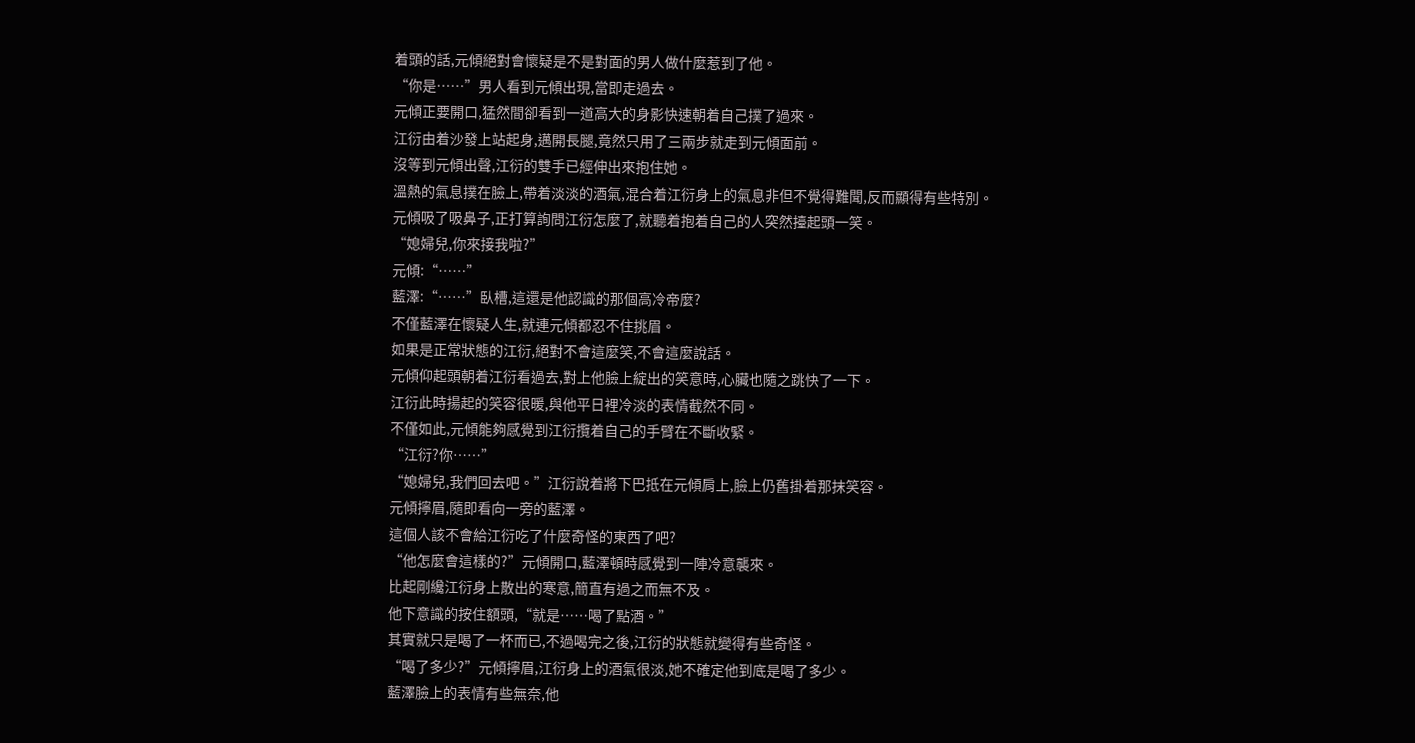着頭的話,元傾絕對會懷疑是不是對面的男人做什麼惹到了他。
“你是……”男人看到元傾出現,當即走過去。
元傾正要開口,猛然間卻看到一道高大的身影快速朝着自己撲了過來。
江衍由着沙發上站起身,邁開長腿,竟然只用了三兩步就走到元傾面前。
沒等到元傾出聲,江衍的雙手已經伸出來抱住她。
溫熱的氣息撲在臉上,帶着淡淡的酒氣,混合着江衍身上的氣息非但不覺得難聞,反而顯得有些特別。
元傾吸了吸鼻子,正打算詢問江衍怎麼了,就聽着抱着自己的人突然擡起頭一笑。
“媳婦兒,你來接我啦?”
元傾:“……”
藍澤:“……”臥槽,這還是他認識的那個高冷帝麼?
不僅藍澤在懷疑人生,就連元傾都忍不住挑眉。
如果是正常狀態的江衍,絕對不會這麼笑,不會這麼說話。
元傾仰起頭朝着江衍看過去,對上他臉上綻出的笑意時,心臟也隨之跳快了一下。
江衍此時揚起的笑容很暖,與他平日裡冷淡的表情截然不同。
不僅如此,元傾能夠感覺到江衍攬着自己的手臂在不斷收緊。
“江衍?你……”
“媳婦兒,我們回去吧。”江衍說着將下巴抵在元傾肩上,臉上仍舊掛着那抹笑容。
元傾擰眉,隨即看向一旁的藍澤。
這個人該不會給江衍吃了什麼奇怪的東西了吧?
“他怎麼會這樣的?”元傾開口,藍澤頓時感覺到一陣冷意襲來。
比起剛纔江衍身上散出的寒意,簡直有過之而無不及。
他下意識的按住額頭,“就是……喝了點酒。”
其實就只是喝了一杯而已,不過喝完之後,江衍的狀態就變得有些奇怪。
“喝了多少?”元傾擰眉,江衍身上的酒氣很淡,她不確定他到底是喝了多少。
藍澤臉上的表情有些無奈,他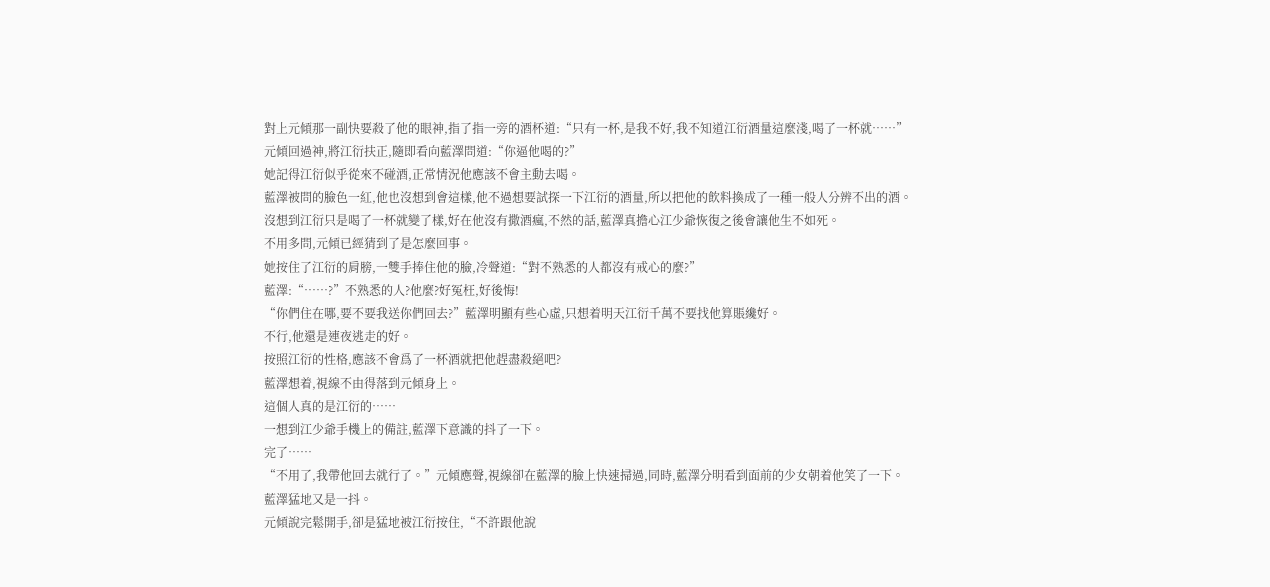對上元傾那一副快要殺了他的眼神,指了指一旁的酒杯道:“只有一杯,是我不好,我不知道江衍酒量這麼淺,喝了一杯就……”
元傾回過神,將江衍扶正,隨即看向藍澤問道:“你逼他喝的?”
她記得江衍似乎從來不碰酒,正常情況他應該不會主動去喝。
藍澤被問的臉色一紅,他也沒想到會這樣,他不過想要試探一下江衍的酒量,所以把他的飲料換成了一種一般人分辨不出的酒。
沒想到江衍只是喝了一杯就變了樣,好在他沒有撒酒瘋,不然的話,藍澤真擔心江少爺恢復之後會讓他生不如死。
不用多問,元傾已經猜到了是怎麼回事。
她按住了江衍的肩膀,一雙手捧住他的臉,冷聲道:“對不熟悉的人都沒有戒心的麼?”
藍澤:“……?”不熟悉的人?他麼?好冤枉,好後悔!
“你們住在哪,要不要我送你們回去?”藍澤明顯有些心虛,只想着明天江衍千萬不要找他算賬纔好。
不行,他還是連夜逃走的好。
按照江衍的性格,應該不會爲了一杯酒就把他趕盡殺絕吧?
藍澤想着,視線不由得落到元傾身上。
這個人真的是江衍的……
一想到江少爺手機上的備註,藍澤下意識的抖了一下。
完了……
“不用了,我帶他回去就行了。”元傾應聲,視線卻在藍澤的臉上快速掃過,同時,藍澤分明看到面前的少女朝着他笑了一下。
藍澤猛地又是一抖。
元傾說完鬆開手,卻是猛地被江衍按住,“不許跟他說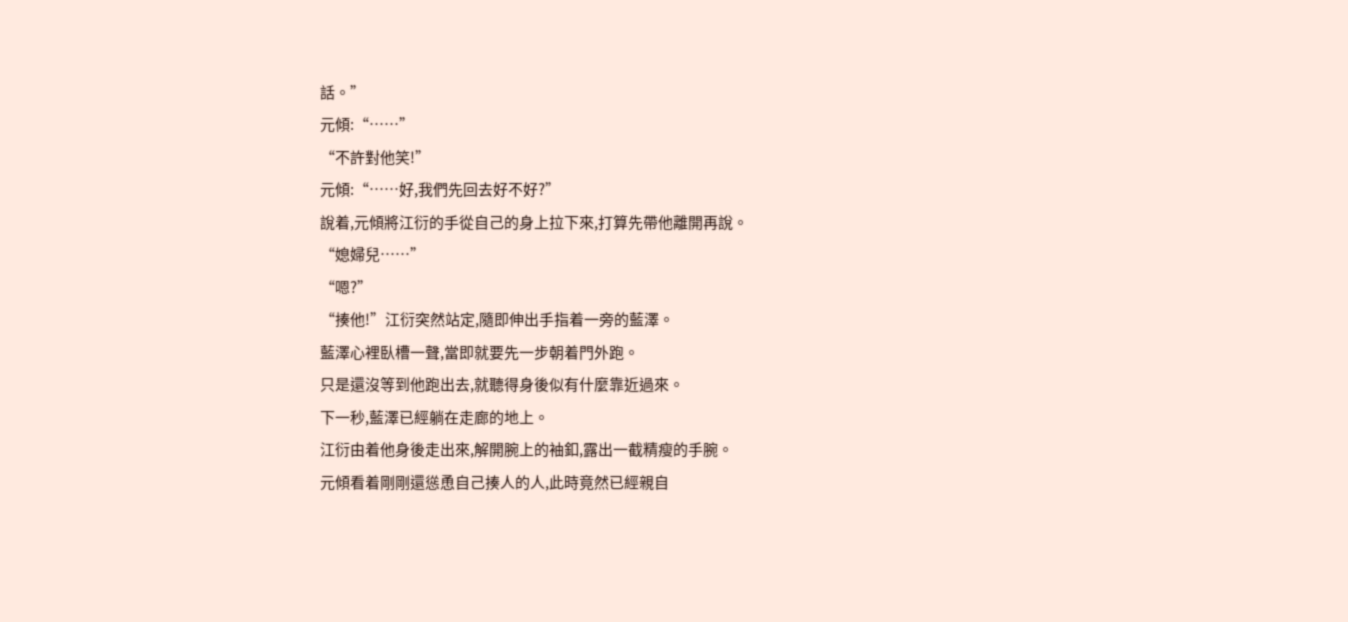話。”
元傾:“……”
“不許對他笑!”
元傾:“……好,我們先回去好不好?”
說着,元傾將江衍的手從自己的身上拉下來,打算先帶他離開再說。
“媳婦兒……”
“嗯?”
“揍他!”江衍突然站定,隨即伸出手指着一旁的藍澤。
藍澤心裡臥槽一聲,當即就要先一步朝着門外跑。
只是還沒等到他跑出去,就聽得身後似有什麼靠近過來。
下一秒,藍澤已經躺在走廊的地上。
江衍由着他身後走出來,解開腕上的袖釦,露出一截精瘦的手腕。
元傾看着剛剛還慫恿自己揍人的人,此時竟然已經親自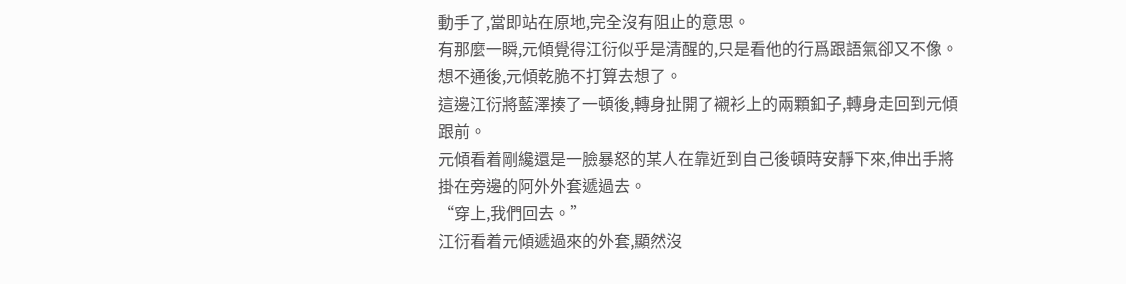動手了,當即站在原地,完全沒有阻止的意思。
有那麼一瞬,元傾覺得江衍似乎是清醒的,只是看他的行爲跟語氣卻又不像。
想不通後,元傾乾脆不打算去想了。
這邊江衍將藍澤揍了一頓後,轉身扯開了襯衫上的兩顆釦子,轉身走回到元傾跟前。
元傾看着剛纔還是一臉暴怒的某人在靠近到自己後頓時安靜下來,伸出手將掛在旁邊的阿外外套遞過去。
“穿上,我們回去。”
江衍看着元傾遞過來的外套,顯然沒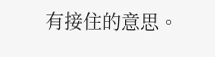有接住的意思。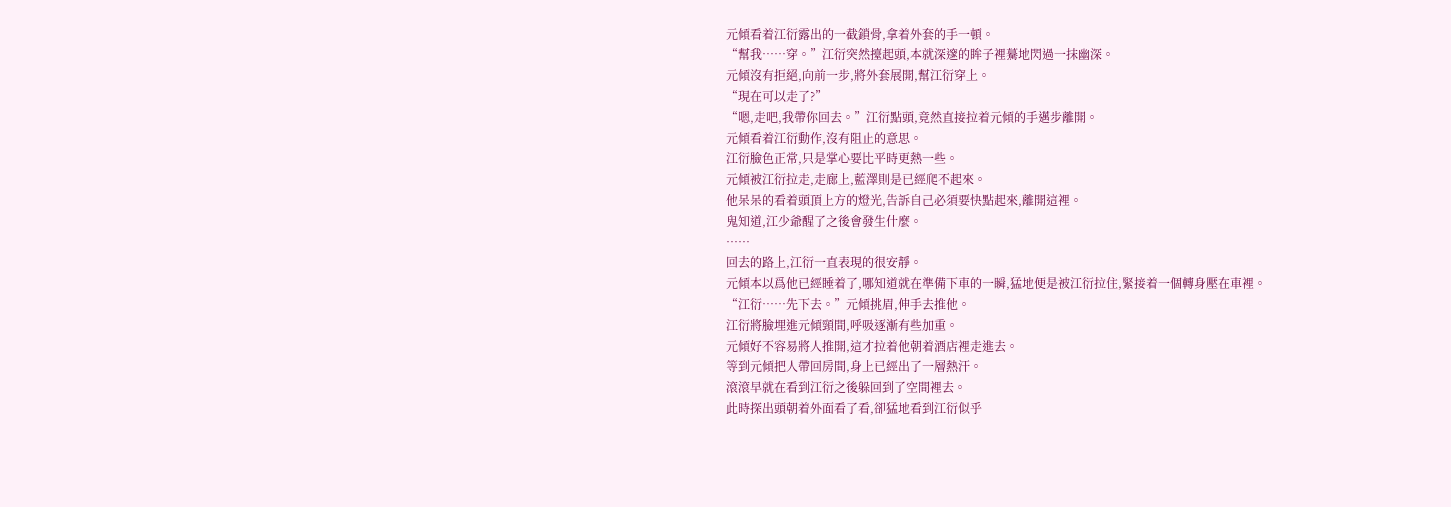元傾看着江衍露出的一截鎖骨,拿着外套的手一頓。
“幫我……穿。”江衍突然擡起頭,本就深邃的眸子裡驀地閃過一抹幽深。
元傾沒有拒絕,向前一步,將外套展開,幫江衍穿上。
“現在可以走了?”
“嗯,走吧,我帶你回去。”江衍點頭,竟然直接拉着元傾的手邁步離開。
元傾看着江衍動作,沒有阻止的意思。
江衍臉色正常,只是掌心要比平時更熱一些。
元傾被江衍拉走,走廊上,藍澤則是已經爬不起來。
他呆呆的看着頭頂上方的燈光,告訴自己必須要快點起來,離開這裡。
鬼知道,江少爺醒了之後會發生什麼。
……
回去的路上,江衍一直表現的很安靜。
元傾本以爲他已經睡着了,哪知道就在準備下車的一瞬,猛地便是被江衍拉住,緊接着一個轉身壓在車裡。
“江衍……先下去。”元傾挑眉,伸手去推他。
江衍將臉埋進元傾頸間,呼吸逐漸有些加重。
元傾好不容易將人推開,這才拉着他朝着酒店裡走進去。
等到元傾把人帶回房間,身上已經出了一層熱汗。
滾滾早就在看到江衍之後躲回到了空間裡去。
此時探出頭朝着外面看了看,卻猛地看到江衍似乎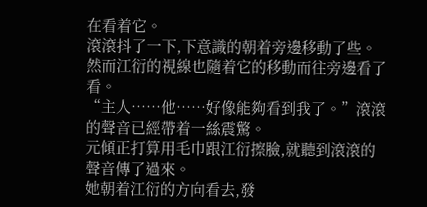在看着它。
滾滾抖了一下,下意識的朝着旁邊移動了些。
然而江衍的視線也隨着它的移動而往旁邊看了看。
“主人……他……好像能夠看到我了。”滾滾的聲音已經帶着一絲震驚。
元傾正打算用毛巾跟江衍擦臉,就聽到滾滾的聲音傳了過來。
她朝着江衍的方向看去,發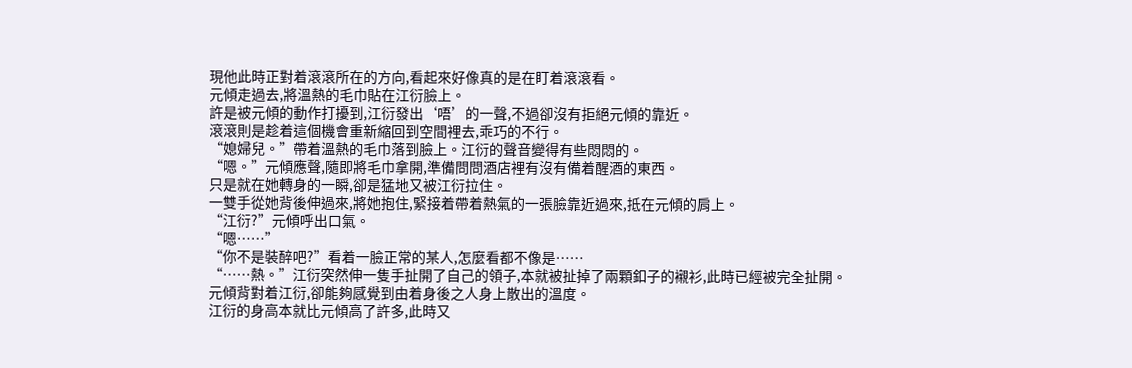現他此時正對着滾滾所在的方向,看起來好像真的是在盯着滾滾看。
元傾走過去,將溫熱的毛巾貼在江衍臉上。
許是被元傾的動作打擾到,江衍發出‘唔’的一聲,不過卻沒有拒絕元傾的靠近。
滾滾則是趁着這個機會重新縮回到空間裡去,乖巧的不行。
“媳婦兒。”帶着溫熱的毛巾落到臉上。江衍的聲音變得有些悶悶的。
“嗯。”元傾應聲,隨即將毛巾拿開,準備問問酒店裡有沒有備着醒酒的東西。
只是就在她轉身的一瞬,卻是猛地又被江衍拉住。
一雙手從她背後伸過來,將她抱住,緊接着帶着熱氣的一張臉靠近過來,抵在元傾的肩上。
“江衍?”元傾呼出口氣。
“嗯……”
“你不是裝醉吧?”看着一臉正常的某人,怎麼看都不像是……
“……熱。”江衍突然伸一隻手扯開了自己的領子,本就被扯掉了兩顆釦子的襯衫,此時已經被完全扯開。
元傾背對着江衍,卻能夠感覺到由着身後之人身上散出的溫度。
江衍的身高本就比元傾高了許多,此時又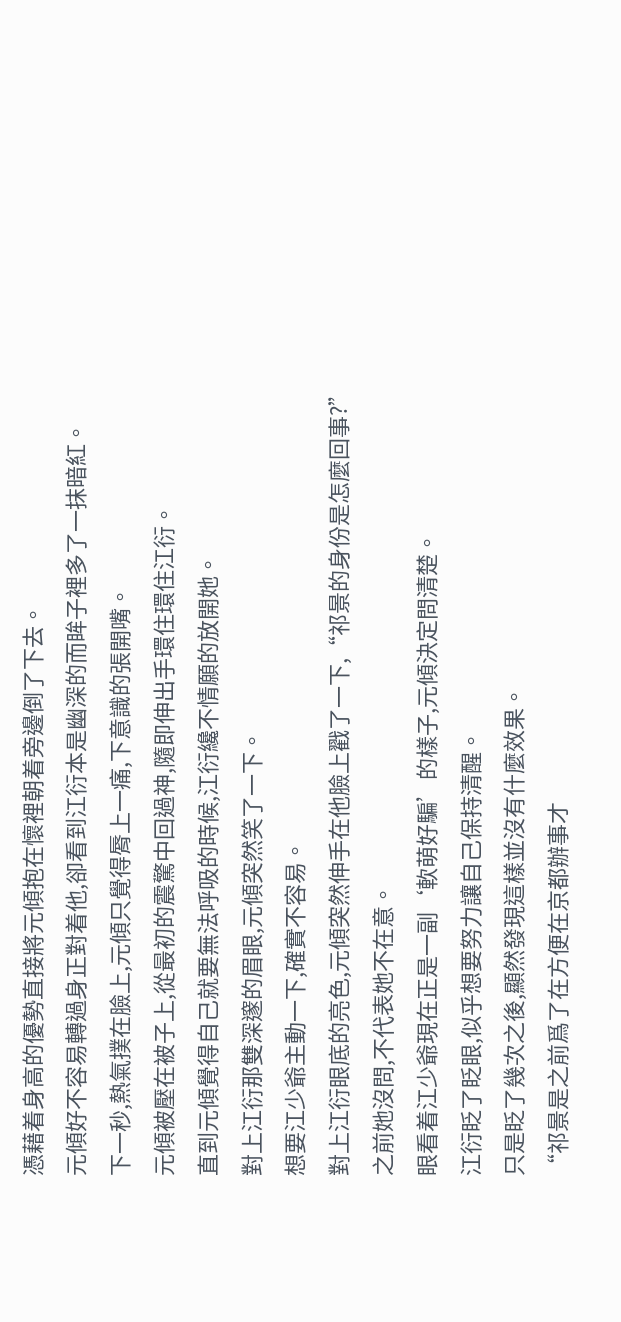憑藉着身高的優勢直接將元傾抱在懷裡朝着旁邊倒了下去。
元傾好不容易轉過身正對着他,卻看到江衍本是幽深的而眸子裡多了一抹暗紅。
下一秒,熱氣撲在臉上,元傾只覺得脣上一痛,下意識的張開嘴。
元傾被壓在被子上,從最初的震驚中回過神,隨即伸出手環住環住江衍。
直到元傾覺得自己就要無法呼吸的時候,江衍纔不情願的放開她。
對上江衍那雙深邃的眉眼,元傾突然笑了一下。
想要江少爺主動一下,確實不容易。
對上江衍眼底的亮色,元傾突然伸手在他臉上戳了一下,“祁景的身份是怎麼回事?”
之前她沒問,不代表她不在意。
眼看着江少爺現在正是一副‘軟萌好騙’的樣子,元傾決定問清楚。
江衍眨了眨眼,似乎想要努力讓自己保持清醒。
只是眨了幾次之後,顯然發現這樣並沒有什麼效果。
“祁景是之前爲了在方便在京都辦事才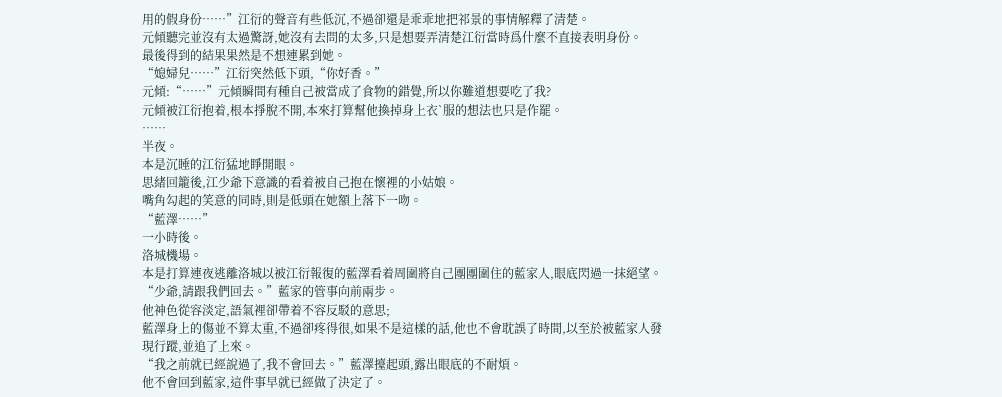用的假身份……”江衍的聲音有些低沉,不過卻還是乖乖地把祁景的事情解釋了清楚。
元傾聽完並沒有太過驚訝,她沒有去問的太多,只是想要弄清楚江衍當時爲什麼不直接表明身份。
最後得到的結果果然是不想連累到她。
“媳婦兒……”江衍突然低下頭,“你好香。”
元傾:“……”元傾瞬間有種自己被當成了食物的錯覺,所以你難道想要吃了我?
元傾被江衍抱着,根本掙脫不開,本來打算幫他換掉身上衣`服的想法也只是作罷。
……
半夜。
本是沉睡的江衍猛地睜開眼。
思緒回籠後,江少爺下意識的看着被自己抱在懷裡的小姑娘。
嘴角勾起的笑意的同時,則是低頭在她額上落下一吻。
“藍澤……”
一小時後。
洛城機場。
本是打算連夜逃離洛城以被江衍報復的藍澤看着周圍將自己團團圍住的藍家人,眼底閃過一抹絕望。
“少爺,請跟我們回去。”藍家的管事向前兩步。
他神色從容淡定,語氣裡卻帶着不容反駁的意思;
藍澤身上的傷並不算太重,不過卻疼得很,如果不是這樣的話,他也不會耽誤了時間,以至於被藍家人發現行蹤,並追了上來。
“我之前就已經說過了,我不會回去。”藍澤擡起頭,露出眼底的不耐煩。
他不會回到藍家,這件事早就已經做了決定了。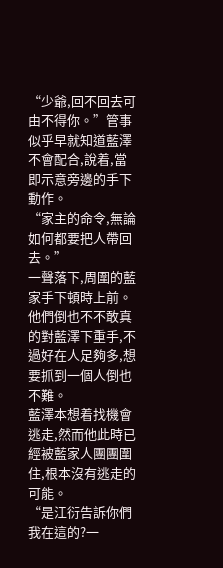“少爺,回不回去可由不得你。”管事似乎早就知道藍澤不會配合,說着,當即示意旁邊的手下動作。
“家主的命令,無論如何都要把人帶回去。”
一聲落下,周圍的藍家手下頓時上前。
他們倒也不不敢真的對藍澤下重手,不過好在人足夠多,想要抓到一個人倒也不難。
藍澤本想着找機會逃走,然而他此時已經被藍家人團團圍住,根本沒有逃走的可能。
“是江衍告訴你們我在這的?一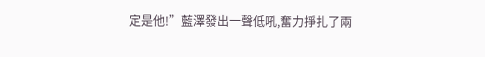定是他!”藍澤發出一聲低吼,奮力掙扎了兩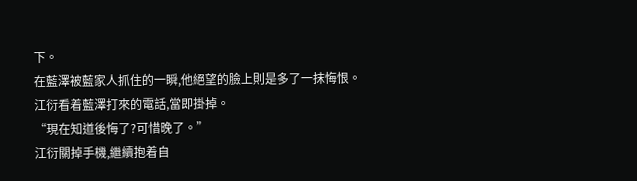下。
在藍澤被藍家人抓住的一瞬,他絕望的臉上則是多了一抹悔恨。
江衍看着藍澤打來的電話,當即掛掉。
“現在知道後悔了?可惜晚了。”
江衍關掉手機,繼續抱着自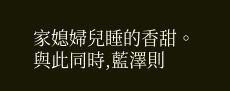家媳婦兒睡的香甜。
與此同時,藍澤則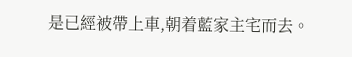是已經被帶上車,朝着藍家主宅而去。